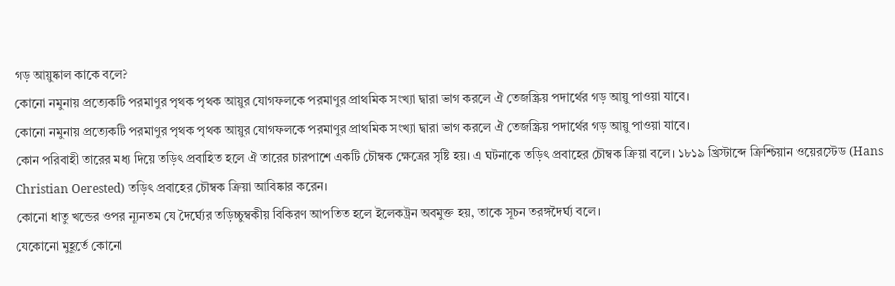গড় আয়ুষ্কাল কাকে বলে?
কোনো নমুনায় প্রত্যেকটি পরমাণুর পৃথক পৃথক আয়ুর যোগফলকে পরমাণুর প্রাথমিক সংখ্যা দ্বারা ভাগ করলে ঐ তেজস্ক্রিয় পদার্থের গড় আয়ু পাওয়া যাবে।
কোনো নমুনায় প্রত্যেকটি পরমাণুর পৃথক পৃথক আয়ুর যোগফলকে পরমাণুর প্রাথমিক সংখ্যা দ্বারা ভাগ করলে ঐ তেজস্ক্রিয় পদার্থের গড় আয়ু পাওয়া যাবে।
কোন পরিবাহী তারের মধ্য দিয়ে তড়িৎ প্রবাহিত হলে ঐ তারের চারপাশে একটি চৌম্বক ক্ষেত্রের সৃষ্টি হয়। এ ঘটনাকে তড়িৎ প্রবাহের চৌম্বক ক্রিয়া বলে। ১৮১৯ খ্রিস্টাব্দে ক্রিশ্চিয়ান ওয়েরস্টেড (Hans Christian Oerested) তড়িৎ প্রবাহের চৌম্বক ক্রিয়া আবিষ্কার করেন।
কোনো ধাতু খন্ডের ওপর ন্যূনতম যে দৈর্ঘ্যের তড়িচ্চুম্বকীয় বিকিরণ আপতিত হলে ইলেকট্রন অবমুক্ত হয়, তাকে সূচন তরঙ্গদৈর্ঘ্য বলে।
যেকোনো মুহূর্তে কোনো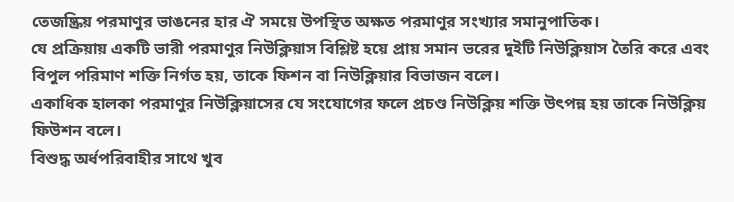তেজষ্ক্রিয় পরমাণুর ভাঙনের হার ঐ সময়ে উপস্থিত অক্ষত পরমাণুর সংখ্যার সমানুপাতিক।
যে প্রক্রিয়ায় একটি ভারী পরমাণুর নিউক্লিয়াস বিশ্লিষ্ট হয়ে প্রায় সমান ভরের দুইটি নিউক্লিয়াস তৈরি করে এবং বিপুল পরিমাণ শক্তি নির্গত হয়, তাকে ফিশন বা নিউক্লিয়ার বিভাজন বলে।
একাধিক হালকা পরমাণুর নিউক্লিয়াসের যে সংযোগের ফলে প্রচণ্ড নিউক্লিয় শক্তি উৎপন্ন হয় তাকে নিউক্লিয় ফিউশন বলে।
বিশুদ্ধ অর্ধপরিবাহীর সাথে খুব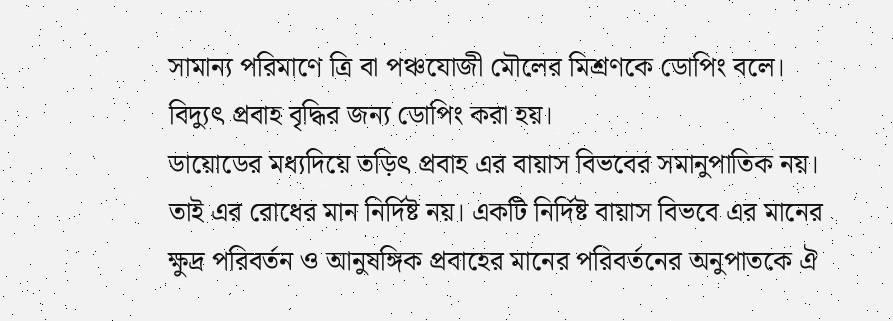সামান্য পরিমাণে ত্রি বা পঞ্চযোজী মৌলের মিশ্রণকে ডোপিং বলে। বিদ্যুৎ প্রবাহ বৃদ্ধির জন্য ডোপিং করা হয়।
ডায়োডের মধ্যদিয়ে তড়িৎ প্রবাহ এর বায়াস বিভবের সমানুপাতিক নয়। তাই এর রোধের মান নির্দিষ্ট নয়। একটি নির্দিষ্ট বায়াস বিভবে এর মানের ক্ষুদ্র পরিবর্তন ও আনুষঙ্গিক প্রবাহের মানের পরিবর্তনের অনুপাতকে ঐ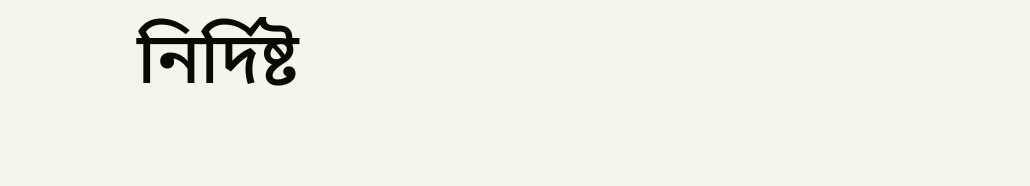নির্দিষ্ট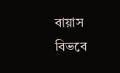বায়াস বিভবে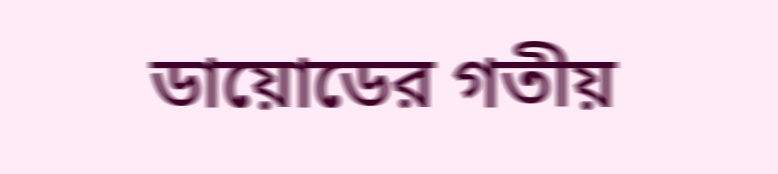ডায়োডের গতীয়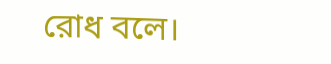রোধ বলে।